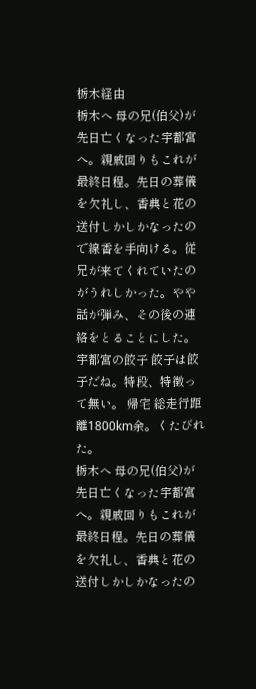栃木経由
栃木へ 母の兄(伯父)が先日亡くなった宇都宮へ。親戚回りもこれが最終日程。先日の葬儀を欠礼し、香典と花の送付しかしかなったので線香を手向ける。従兄が来てくれていたのがうれしかった。やや話が弾み、その後の連絡をとることにした。 宇都宮の餃子 餃子は餃子だね。特段、特徴って無い。 帰宅 総走行距離1800km余。くたびれた。
栃木へ 母の兄(伯父)が先日亡くなった宇都宮へ。親戚回りもこれが最終日程。先日の葬儀を欠礼し、香典と花の送付しかしかなったの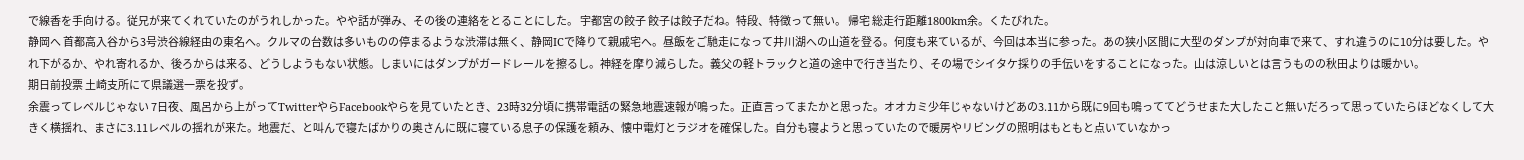で線香を手向ける。従兄が来てくれていたのがうれしかった。やや話が弾み、その後の連絡をとることにした。 宇都宮の餃子 餃子は餃子だね。特段、特徴って無い。 帰宅 総走行距離1800km余。くたびれた。
静岡へ 首都高入谷から3号渋谷線経由の東名へ。クルマの台数は多いものの停まるような渋滞は無く、静岡ICで降りて親戚宅へ。昼飯をご馳走になって井川湖への山道を登る。何度も来ているが、今回は本当に参った。あの狭小区間に大型のダンプが対向車で来て、すれ違うのに10分は要した。やれ下がるか、やれ寄れるか、後ろからは来る、どうしようもない状態。しまいにはダンプがガードレールを擦るし。神経を摩り減らした。義父の軽トラックと道の途中で行き当たり、その場でシイタケ採りの手伝いをすることになった。山は涼しいとは言うものの秋田よりは暖かい。
期日前投票 土崎支所にて県議選一票を投ず。
余震ってレベルじゃない 7日夜、風呂から上がってTwitterやらFacebookやらを見ていたとき、23時32分頃に携帯電話の緊急地震速報が鳴った。正直言ってまたかと思った。オオカミ少年じゃないけどあの3.11から既に9回も鳴っててどうせまた大したこと無いだろって思っていたらほどなくして大きく横揺れ、まさに3.11レベルの揺れが来た。地震だ、と叫んで寝たばかりの奥さんに既に寝ている息子の保護を頼み、懐中電灯とラジオを確保した。自分も寝ようと思っていたので暖房やリビングの照明はもともと点いていなかっ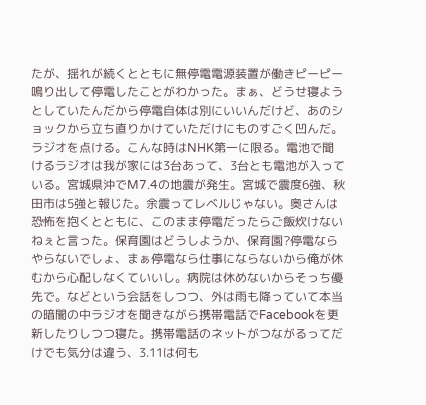たが、揺れが続くとともに無停電電源装置が働きピーピー鳴り出して停電したことがわかった。まぁ、どうせ寝ようとしていたんだから停電自体は別にいいんだけど、あのショックから立ち直りかけていただけにものすごく凹んだ。 ラジオを点ける。こんな時はNHK第一に限る。電池で聞けるラジオは我が家には3台あって、3台とも電池が入っている。宮城県沖でM7.4の地震が発生。宮城で震度6強、秋田市は5強と報じた。余震ってレベルじゃない。奥さんは恐怖を抱くとともに、このまま停電だったらご飯炊けないねぇと言った。保育園はどうしようか、保育園?停電ならやらないでしょ、まぁ停電なら仕事にならないから俺が休むから心配しなくていいし。病院は休めないからそっち優先で。などという会話をしつつ、外は雨も降っていて本当の暗闇の中ラジオを聞きながら携帯電話でFacebookを更新したりしつつ寝た。携帯電話のネットがつながるってだけでも気分は違う、3.11は何も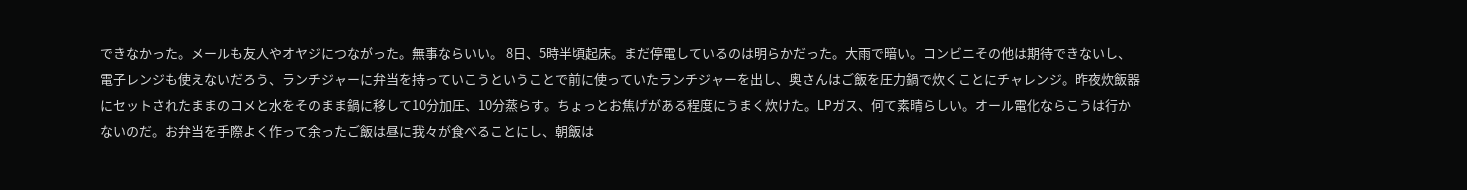できなかった。メールも友人やオヤジにつながった。無事ならいい。 8日、5時半頃起床。まだ停電しているのは明らかだった。大雨で暗い。コンビニその他は期待できないし、電子レンジも使えないだろう、ランチジャーに弁当を持っていこうということで前に使っていたランチジャーを出し、奥さんはご飯を圧力鍋で炊くことにチャレンジ。昨夜炊飯器にセットされたままのコメと水をそのまま鍋に移して10分加圧、10分蒸らす。ちょっとお焦げがある程度にうまく炊けた。LPガス、何て素晴らしい。オール電化ならこうは行かないのだ。お弁当を手際よく作って余ったご飯は昼に我々が食べることにし、朝飯は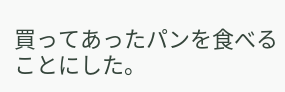買ってあったパンを食べることにした。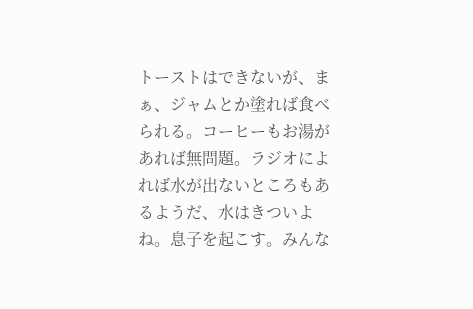トーストはできないが、まぁ、ジャムとか塗れば食べられる。コーヒーもお湯があれば無問題。ラジオによれば水が出ないところもあるようだ、水はきついよね。息子を起こす。みんな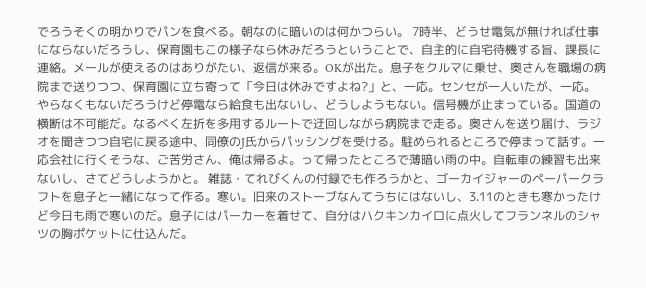でろうそくの明かりでパンを食べる。朝なのに暗いのは何かつらい。 7時半、どうせ電気が無ければ仕事にならないだろうし、保育園もこの様子なら休みだろうということで、自主的に自宅待機する旨、課長に連絡。メールが使えるのはありがたい、返信が来る。OKが出た。息子をクルマに乗せ、奥さんを職場の病院まで送りつつ、保育園に立ち寄って「今日は休みですよね?」と、一応。センセが一人いたが、一応。やらなくもないだろうけど停電なら給食も出ないし、どうしようもない。信号機が止まっている。国道の横断は不可能だ。なるべく左折を多用するルートで迂回しながら病院まで走る。奥さんを送り届け、ラジオを聞きつつ自宅に戻る途中、同僚のJ氏からパッシングを受ける。駐められるところで停まって話す。一応会社に行くそうな、ご苦労さん、俺は帰るよ。って帰ったところで薄暗い雨の中。自転車の練習も出来ないし、さてどうしようかと。 雑誌・てれびくんの付録でも作ろうかと、ゴーカイジャーのペーパークラフトを息子と一緒になって作る。寒い。旧来のストーブなんてうちにはないし、3.11のときも寒かったけど今日も雨で寒いのだ。息子にはパーカーを着せて、自分はハクキンカイロに点火してフランネルのシャツの胸ポケットに仕込んだ。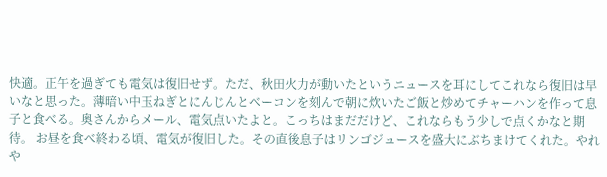快適。正午を過ぎても電気は復旧せず。ただ、秋田火力が動いたというニュースを耳にしてこれなら復旧は早いなと思った。薄暗い中玉ねぎとにんじんとベーコンを刻んで朝に炊いたご飯と炒めてチャーハンを作って息子と食べる。奥さんからメール、電気点いたよと。こっちはまだだけど、これならもう少しで点くかなと期待。 お昼を食べ終わる頃、電気が復旧した。その直後息子はリンゴジュースを盛大にぶちまけてくれた。やれや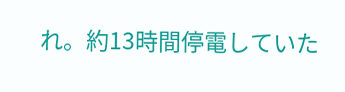れ。約13時間停電していた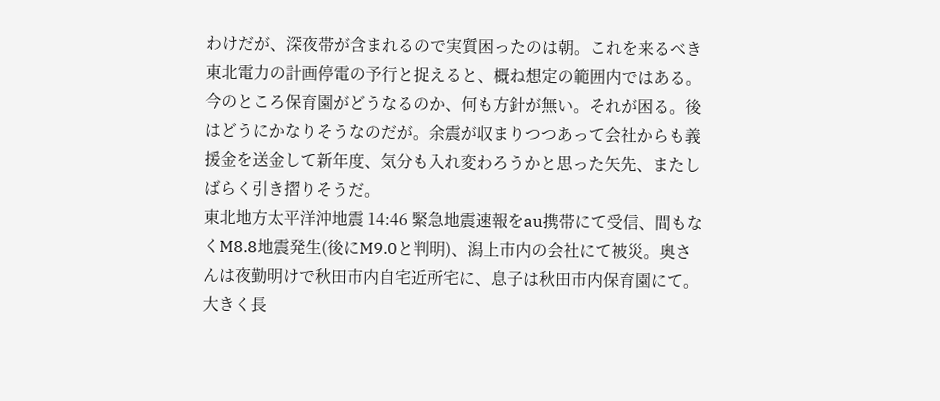わけだが、深夜帯が含まれるので実質困ったのは朝。これを来るべき東北電力の計画停電の予行と捉えると、概ね想定の範囲内ではある。今のところ保育園がどうなるのか、何も方針が無い。それが困る。後はどうにかなりそうなのだが。余震が収まりつつあって会社からも義援金を送金して新年度、気分も入れ変わろうかと思った矢先、またしばらく引き摺りそうだ。
東北地方太平洋沖地震 14:46 緊急地震速報をau携帯にて受信、間もなくM8.8地震発生(後にM9.0と判明)、潟上市内の会社にて被災。奥さんは夜勤明けで秋田市内自宅近所宅に、息子は秋田市内保育園にて。大きく長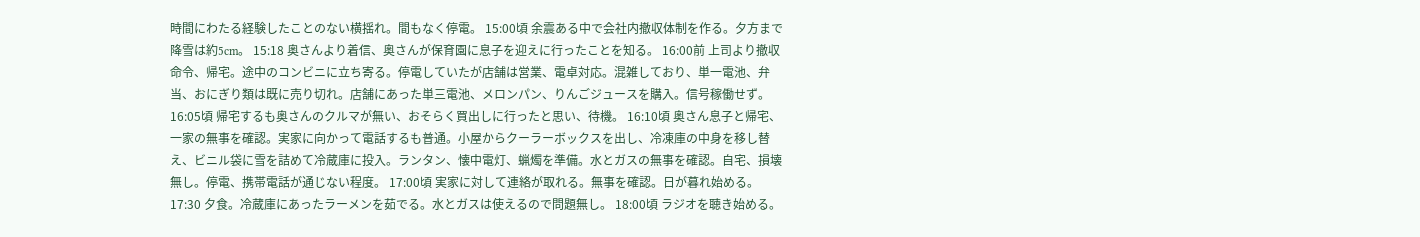時間にわたる経験したことのない横揺れ。間もなく停電。 15:00頃 余震ある中で会社内撤収体制を作る。夕方まで降雪は約5cm。 15:18 奥さんより着信、奥さんが保育園に息子を迎えに行ったことを知る。 16:00前 上司より撤収命令、帰宅。途中のコンビニに立ち寄る。停電していたが店舗は営業、電卓対応。混雑しており、単一電池、弁当、おにぎり類は既に売り切れ。店舗にあった単三電池、メロンパン、りんごジュースを購入。信号稼働せず。 16:05頃 帰宅するも奥さんのクルマが無い、おそらく買出しに行ったと思い、待機。 16:10頃 奥さん息子と帰宅、一家の無事を確認。実家に向かって電話するも普通。小屋からクーラーボックスを出し、冷凍庫の中身を移し替え、ビニル袋に雪を詰めて冷蔵庫に投入。ランタン、懐中電灯、蝋燭を準備。水とガスの無事を確認。自宅、損壊無し。停電、携帯電話が通じない程度。 17:00頃 実家に対して連絡が取れる。無事を確認。日が暮れ始める。 17:30 夕食。冷蔵庫にあったラーメンを茹でる。水とガスは使えるので問題無し。 18:00頃 ラジオを聴き始める。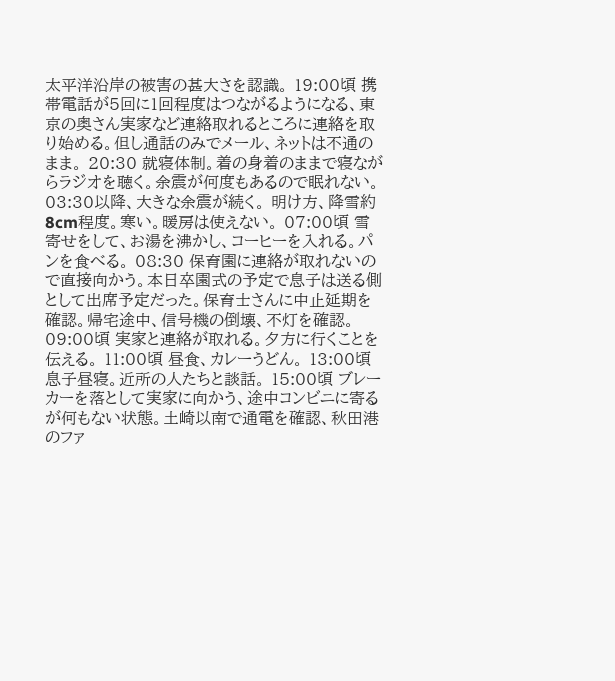太平洋沿岸の被害の甚大さを認識。 19:00頃 携帯電話が5回に1回程度はつながるようになる、東京の奥さん実家など連絡取れるところに連絡を取り始める。但し通話のみでメール、ネットは不通のまま。 20:30 就寝体制。着の身着のままで寝ながらラジオを聴く。余震が何度もあるので眠れない。 03:30以降、大きな余震が続く。 明け方、降雪約8cm程度。寒い。暖房は使えない。 07:00頃 雪寄せをして、お湯を沸かし、コーヒーを入れる。パンを食べる。 08:30 保育園に連絡が取れないので直接向かう。本日卒園式の予定で息子は送る側として出席予定だった。保育士さんに中止延期を確認。帰宅途中、信号機の倒壊、不灯を確認。 09:00頃 実家と連絡が取れる。夕方に行くことを伝える。 11:00頃 昼食、カレーうどん。 13:00頃 息子昼寝。近所の人たちと談話。 15:00頃 ブレーカーを落として実家に向かう、途中コンビニに寄るが何もない状態。土崎以南で通電を確認、秋田港のファ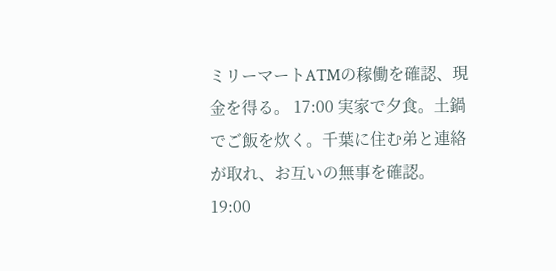ミリーマートATMの稼働を確認、現金を得る。 17:00 実家で夕食。土鍋でご飯を炊く。千葉に住む弟と連絡が取れ、お互いの無事を確認。 19:00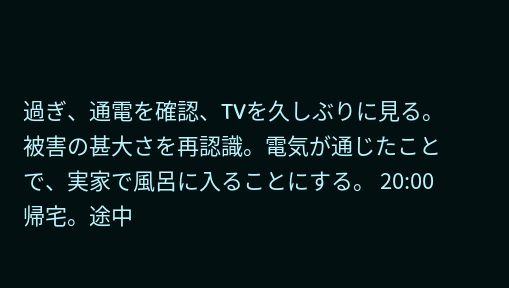過ぎ、通電を確認、TVを久しぶりに見る。被害の甚大さを再認識。電気が通じたことで、実家で風呂に入ることにする。 20:00 帰宅。途中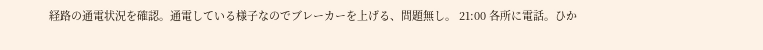経路の通電状況を確認。通電している様子なのでブレーカーを上げる、問題無し。 21:00 各所に電話。ひか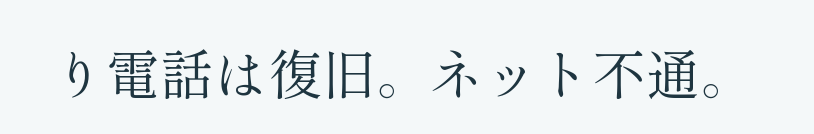り電話は復旧。ネット不通。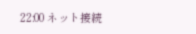22:00 ネット接続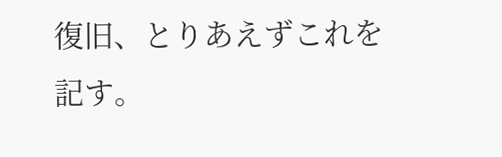復旧、とりあえずこれを記す。